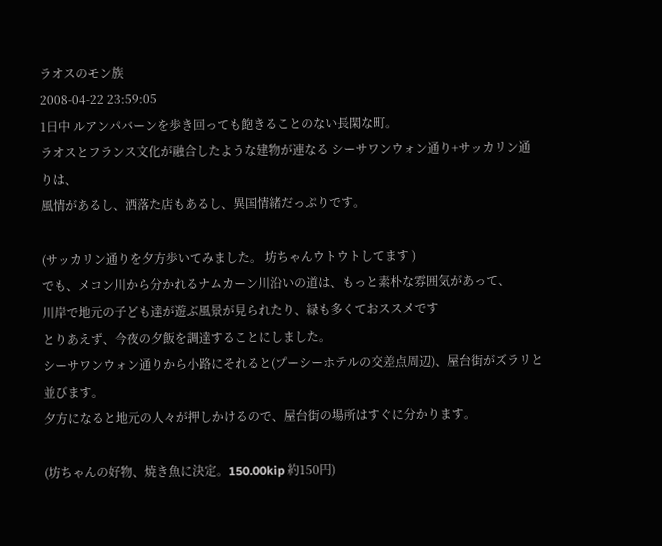ラオスのモン族
2008-04-22 23:59:05
1日中 ルアンパバーンを歩き回っても飽きることのない長閑な町。
ラオスとフランス文化が融合したような建物が連なる シーサワンウォン通り+サッカリン通りは、
風情があるし、洒落た店もあるし、異国情緒だっぷりです。

(サッカリン通りを夕方歩いてみました。 坊ちゃんウトウトしてます )
でも、メコン川から分かれるナムカーン川沿いの道は、もっと素朴な雰囲気があって、
川岸で地元の子ども達が遊ぶ風景が見られたり、緑も多くておススメです
とりあえず、今夜の夕飯を調達することにしました。
シーサワンウォン通りから小路にそれると(プーシーホテルの交差点周辺)、屋台街がズラリと並びます。
夕方になると地元の人々が押しかけるので、屋台街の場所はすぐに分かります。

(坊ちゃんの好物、焼き魚に決定。150.00kip 約150円)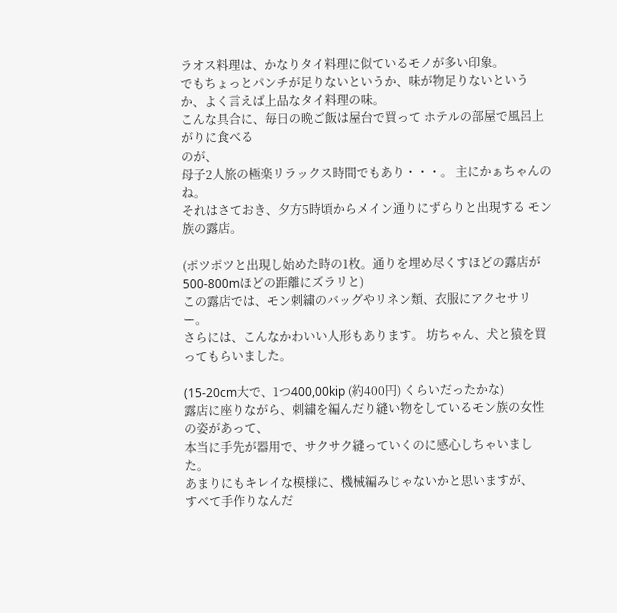ラオス料理は、かなりタイ料理に似ているモノが多い印象。
でもちょっとパンチが足りないというか、味が物足りないというか、よく言えば上品なタイ料理の味。
こんな具合に、毎日の晩ご飯は屋台で買って ホテルの部屋で風呂上がりに食べる
のが、
母子2人旅の極楽リラックス時間でもあり・・・。 主にかぁちゃんのね。
それはさておき、夕方5時頃からメイン通りにずらりと出現する モン族の露店。

(ポツポツと出現し始めた時の1枚。通りを埋め尽くすほどの露店が500-800mほどの距離にズラリと)
この露店では、モン刺繍のバッグやリネン類、衣服にアクセサリー。
さらには、こんなかわいい人形もあります。 坊ちゃん、犬と猿を買ってもらいました。

(15-20cm大で、1つ400,00kip (約400円) くらいだったかな)
露店に座りながら、刺繍を編んだり縫い物をしているモン族の女性の姿があって、
本当に手先が器用で、サクサク縫っていくのに感心しちゃいました。
あまりにもキレイな模様に、機械編みじゃないかと思いますが、
すべて手作りなんだ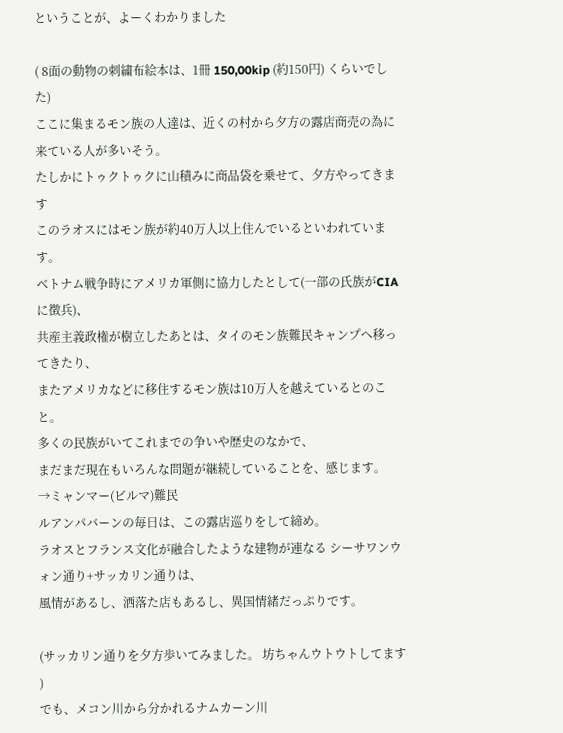ということが、よーくわかりました

( 8面の動物の刺繍布絵本は、1冊 150,00kip (約150円) くらいでした)
ここに集まるモン族の人達は、近くの村から夕方の露店商売の為に来ている人が多いそう。
たしかにトゥクトゥクに山積みに商品袋を乗せて、夕方やってきます
このラオスにはモン族が約40万人以上住んでいるといわれています。
ベトナム戦争時にアメリカ軍側に協力したとして(一部の氏族がCIAに徴兵)、
共産主義政権が樹立したあとは、タイのモン族難民キャンプへ移ってきたり、
またアメリカなどに移住するモン族は10万人を越えているとのこと。
多くの民族がいてこれまでの争いや歴史のなかで、
まだまだ現在もいろんな問題が継続していることを、感じます。
→ミャンマー(ビルマ)難民
ルアンパバーンの毎日は、この露店巡りをして締め。
ラオスとフランス文化が融合したような建物が連なる シーサワンウォン通り+サッカリン通りは、
風情があるし、洒落た店もあるし、異国情緒だっぷりです。

(サッカリン通りを夕方歩いてみました。 坊ちゃんウトウトしてます )
でも、メコン川から分かれるナムカーン川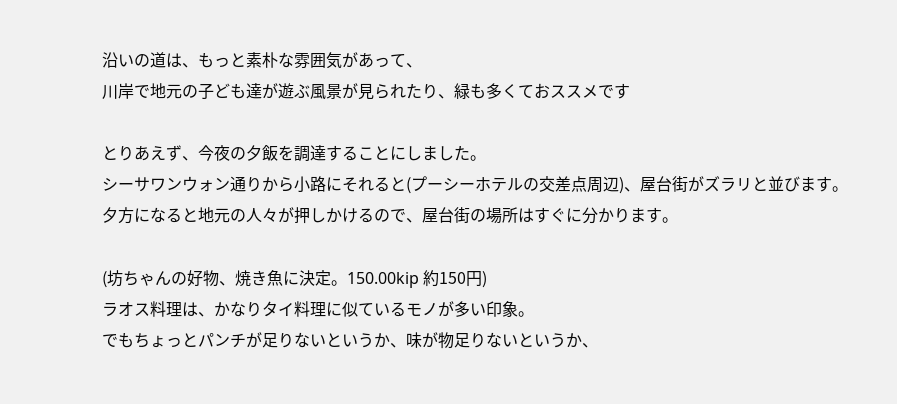沿いの道は、もっと素朴な雰囲気があって、
川岸で地元の子ども達が遊ぶ風景が見られたり、緑も多くておススメです

とりあえず、今夜の夕飯を調達することにしました。
シーサワンウォン通りから小路にそれると(プーシーホテルの交差点周辺)、屋台街がズラリと並びます。
夕方になると地元の人々が押しかけるので、屋台街の場所はすぐに分かります。

(坊ちゃんの好物、焼き魚に決定。150.00kip 約150円)
ラオス料理は、かなりタイ料理に似ているモノが多い印象。
でもちょっとパンチが足りないというか、味が物足りないというか、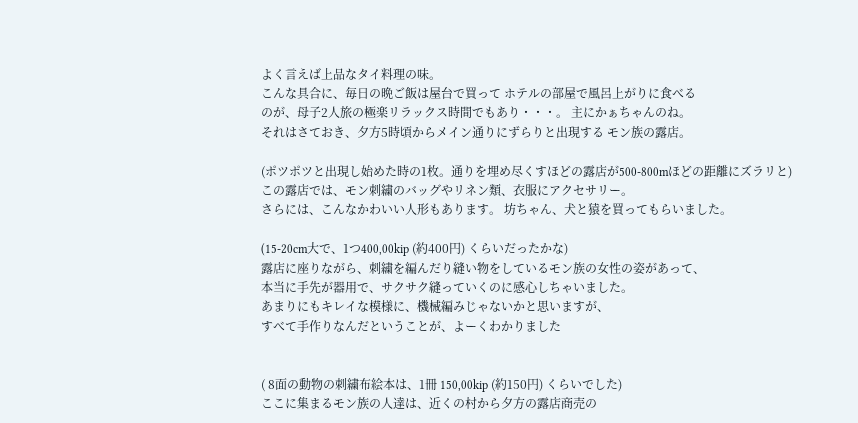よく言えば上品なタイ料理の味。
こんな具合に、毎日の晩ご飯は屋台で買って ホテルの部屋で風呂上がりに食べる
のが、母子2人旅の極楽リラックス時間でもあり・・・。 主にかぁちゃんのね。
それはさておき、夕方5時頃からメイン通りにずらりと出現する モン族の露店。

(ポツポツと出現し始めた時の1枚。通りを埋め尽くすほどの露店が500-800mほどの距離にズラリと)
この露店では、モン刺繍のバッグやリネン類、衣服にアクセサリー。
さらには、こんなかわいい人形もあります。 坊ちゃん、犬と猿を買ってもらいました。

(15-20cm大で、1つ400,00kip (約400円) くらいだったかな)
露店に座りながら、刺繍を編んだり縫い物をしているモン族の女性の姿があって、
本当に手先が器用で、サクサク縫っていくのに感心しちゃいました。
あまりにもキレイな模様に、機械編みじゃないかと思いますが、
すべて手作りなんだということが、よーくわかりました


( 8面の動物の刺繍布絵本は、1冊 150,00kip (約150円) くらいでした)
ここに集まるモン族の人達は、近くの村から夕方の露店商売の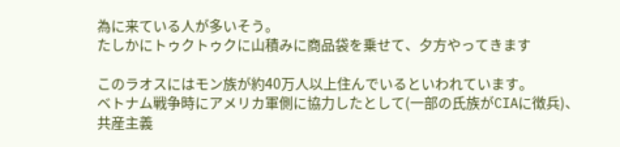為に来ている人が多いそう。
たしかにトゥクトゥクに山積みに商品袋を乗せて、夕方やってきます

このラオスにはモン族が約40万人以上住んでいるといわれています。
ベトナム戦争時にアメリカ軍側に協力したとして(一部の氏族がCIAに徴兵)、
共産主義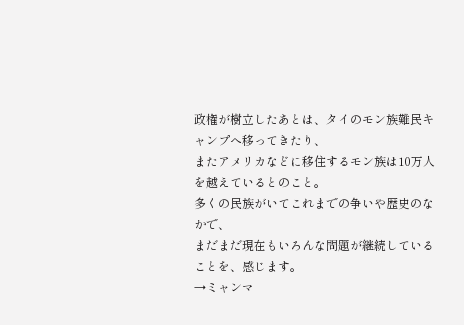政権が樹立したあとは、タイのモン族難民キャンプへ移ってきたり、
またアメリカなどに移住するモン族は10万人を越えているとのこと。
多くの民族がいてこれまでの争いや歴史のなかで、
まだまだ現在もいろんな問題が継続していることを、感じます。
→ミャンマ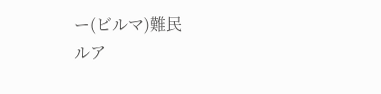ー(ビルマ)難民
ルア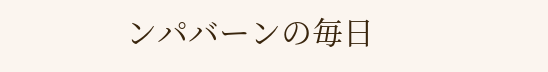ンパバーンの毎日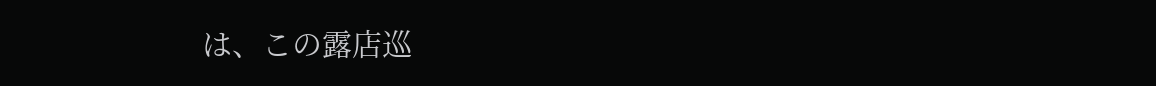は、この露店巡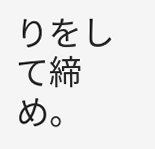りをして締め。